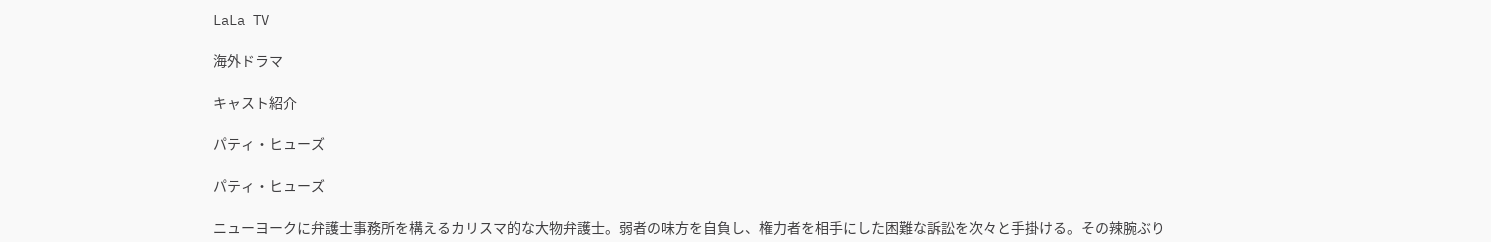LaLa TV

海外ドラマ

キャスト紹介

パティ・ヒューズ

パティ・ヒューズ

ニューヨークに弁護士事務所を構えるカリスマ的な大物弁護士。弱者の味方を自負し、権力者を相手にした困難な訴訟を次々と手掛ける。その辣腕ぶり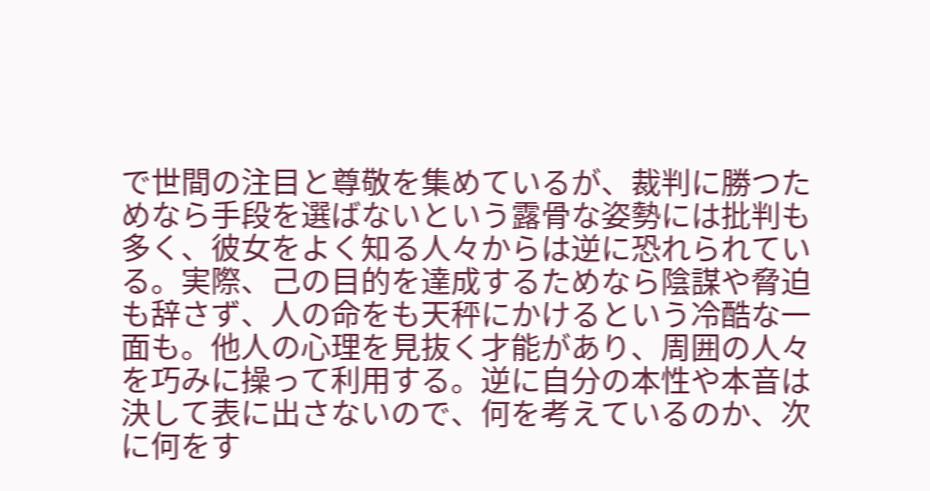で世間の注目と尊敬を集めているが、裁判に勝つためなら手段を選ばないという露骨な姿勢には批判も多く、彼女をよく知る人々からは逆に恐れられている。実際、己の目的を達成するためなら陰謀や脅迫も辞さず、人の命をも天秤にかけるという冷酷な一面も。他人の心理を見抜く才能があり、周囲の人々を巧みに操って利用する。逆に自分の本性や本音は決して表に出さないので、何を考えているのか、次に何をす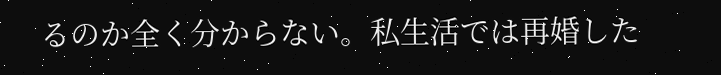るのか全く分からない。私生活では再婚した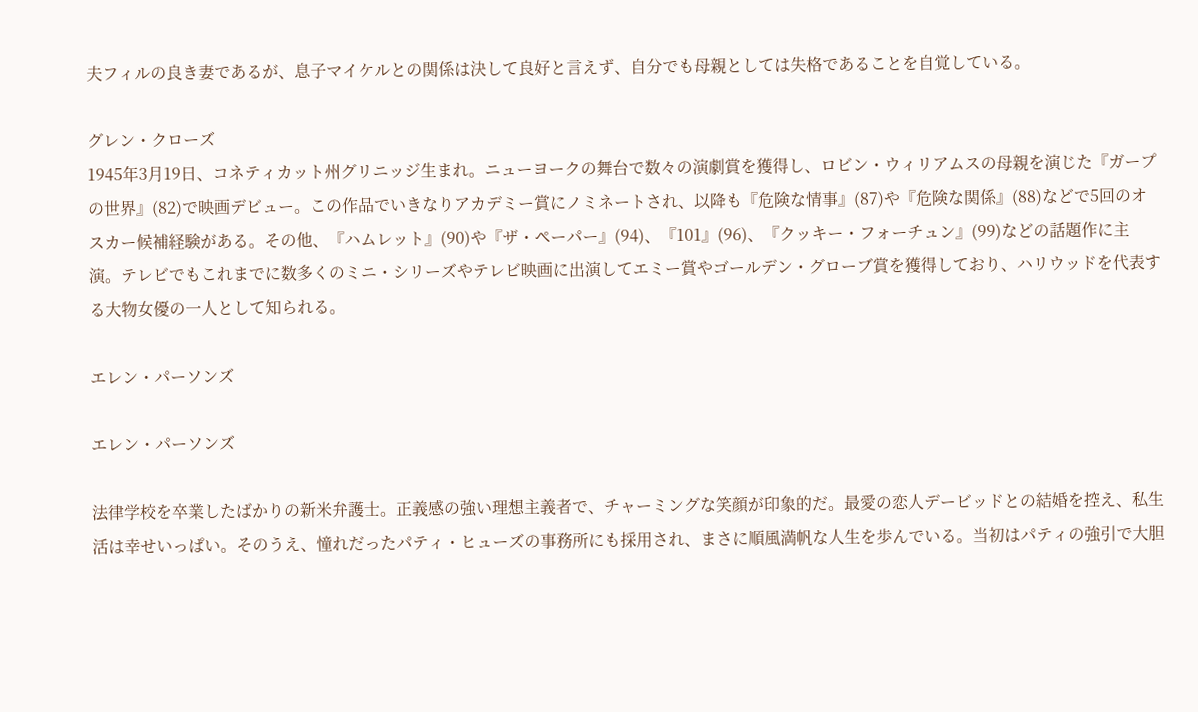夫フィルの良き妻であるが、息子マイケルとの関係は決して良好と言えず、自分でも母親としては失格であることを自覚している。

グレン・クローズ
1945年3月19日、コネティカット州グリニッジ生まれ。ニューヨークの舞台で数々の演劇賞を獲得し、ロビン・ウィリアムスの母親を演じた『ガープの世界』(82)で映画デビュー。この作品でいきなりアカデミー賞にノミネートされ、以降も『危険な情事』(87)や『危険な関係』(88)などで5回のオスカー候補経験がある。その他、『ハムレット』(90)や『ザ・ペーパー』(94)、『101』(96)、『クッキー・フォーチュン』(99)などの話題作に主演。テレビでもこれまでに数多くのミニ・シリーズやテレビ映画に出演してエミー賞やゴールデン・グローブ賞を獲得しており、ハリウッドを代表する大物女優の一人として知られる。

エレン・パーソンズ

エレン・パーソンズ

法律学校を卒業したばかりの新米弁護士。正義感の強い理想主義者で、チャーミングな笑顔が印象的だ。最愛の恋人デービッドとの結婚を控え、私生活は幸せいっぱい。そのうえ、憧れだったパティ・ヒューズの事務所にも採用され、まさに順風満帆な人生を歩んでいる。当初はパティの強引で大胆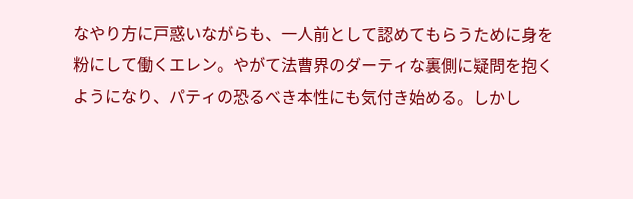なやり方に戸惑いながらも、一人前として認めてもらうために身を粉にして働くエレン。やがて法曹界のダーティな裏側に疑問を抱くようになり、パティの恐るべき本性にも気付き始める。しかし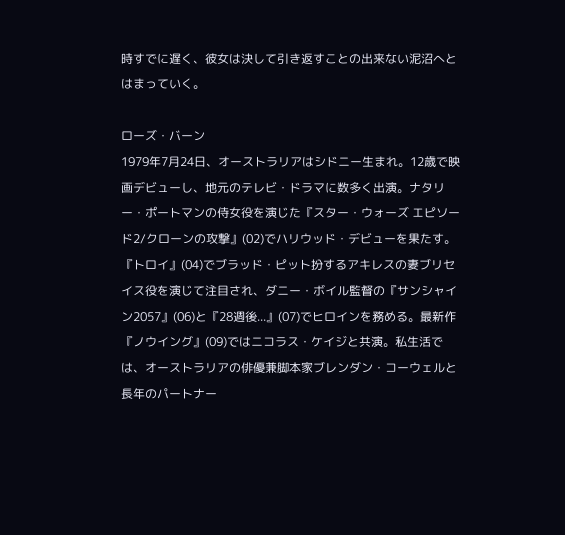時すでに遅く、彼女は決して引き返すことの出来ない泥沼へとはまっていく。

ローズ・バーン
1979年7月24日、オーストラリアはシドニー生まれ。12歳で映画デビューし、地元のテレビ・ドラマに数多く出演。ナタリー・ポートマンの侍女役を演じた『スター・ウォーズ エピソード2/クローンの攻撃』(02)でハリウッド・デビューを果たす。『トロイ』(04)でブラッド・ピット扮するアキレスの妻ブリセイス役を演じて注目され、ダニー・ボイル監督の『サンシャイン2057』(06)と『28週後...』(07)でヒロインを務める。最新作『ノウイング』(09)ではニコラス・ケイジと共演。私生活では、オーストラリアの俳優兼脚本家ブレンダン・コーウェルと長年のパートナー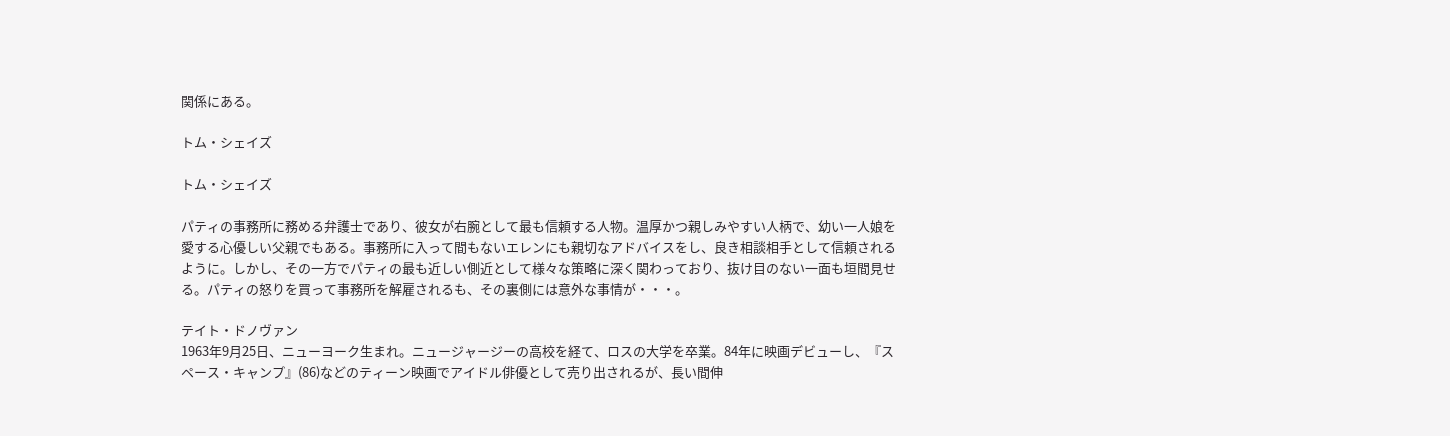関係にある。

トム・シェイズ

トム・シェイズ

パティの事務所に務める弁護士であり、彼女が右腕として最も信頼する人物。温厚かつ親しみやすい人柄で、幼い一人娘を愛する心優しい父親でもある。事務所に入って間もないエレンにも親切なアドバイスをし、良き相談相手として信頼されるように。しかし、その一方でパティの最も近しい側近として様々な策略に深く関わっており、抜け目のない一面も垣間見せる。パティの怒りを買って事務所を解雇されるも、その裏側には意外な事情が・・・。

テイト・ドノヴァン
1963年9月25日、ニューヨーク生まれ。ニュージャージーの高校を経て、ロスの大学を卒業。84年に映画デビューし、『スペース・キャンプ』(86)などのティーン映画でアイドル俳優として売り出されるが、長い間伸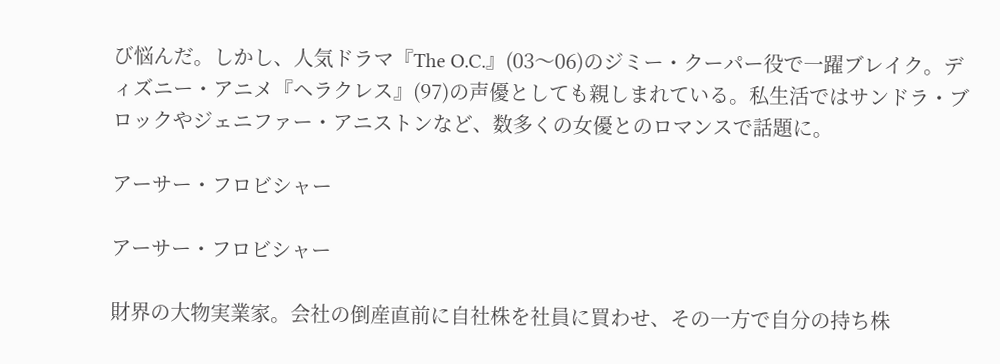び悩んだ。しかし、人気ドラマ『The O.C.』(03〜06)のジミー・クーパー役で一躍ブレイク。ディズニー・アニメ『ヘラクレス』(97)の声優としても親しまれている。私生活ではサンドラ・ブロックやジェニファー・アニストンなど、数多くの女優とのロマンスで話題に。

アーサー・フロビシャー

アーサー・フロビシャー

財界の大物実業家。会社の倒産直前に自社株を社員に買わせ、その一方で自分の持ち株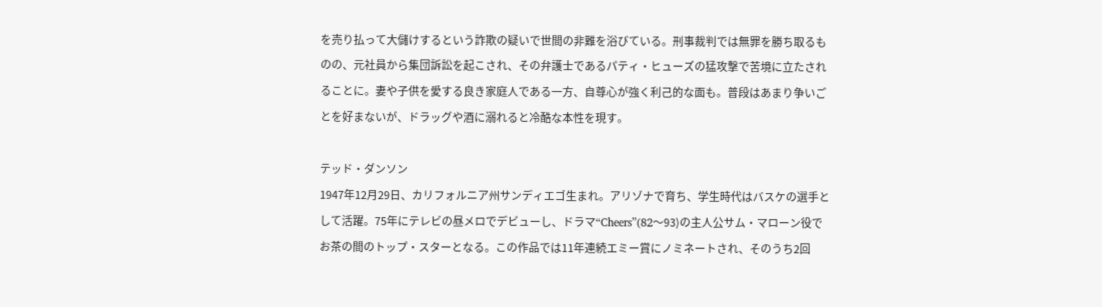を売り払って大儲けするという詐欺の疑いで世間の非難を浴びている。刑事裁判では無罪を勝ち取るものの、元社員から集団訴訟を起こされ、その弁護士であるパティ・ヒューズの猛攻撃で苦境に立たされることに。妻や子供を愛する良き家庭人である一方、自尊心が強く利己的な面も。普段はあまり争いごとを好まないが、ドラッグや酒に溺れると冷酷な本性を現す。

テッド・ダンソン
1947年12月29日、カリフォルニア州サンディエゴ生まれ。アリゾナで育ち、学生時代はバスケの選手として活躍。75年にテレビの昼メロでデビューし、ドラマ“Cheers”(82〜93)の主人公サム・マローン役でお茶の間のトップ・スターとなる。この作品では11年連続エミー賞にノミネートされ、そのうち2回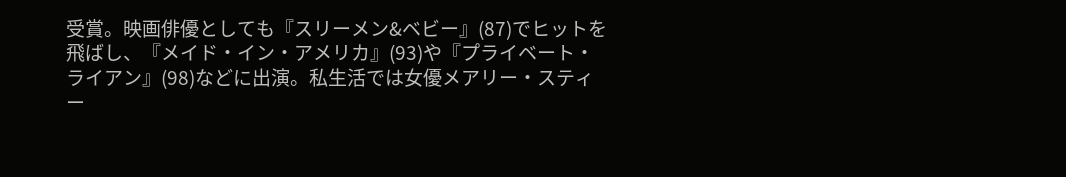受賞。映画俳優としても『スリーメン&ベビー』(87)でヒットを飛ばし、『メイド・イン・アメリカ』(93)や『プライベート・ライアン』(98)などに出演。私生活では女優メアリー・スティー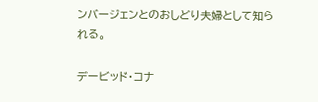ンバージェンとのおしどり夫婦として知られる。

デービッド・コナ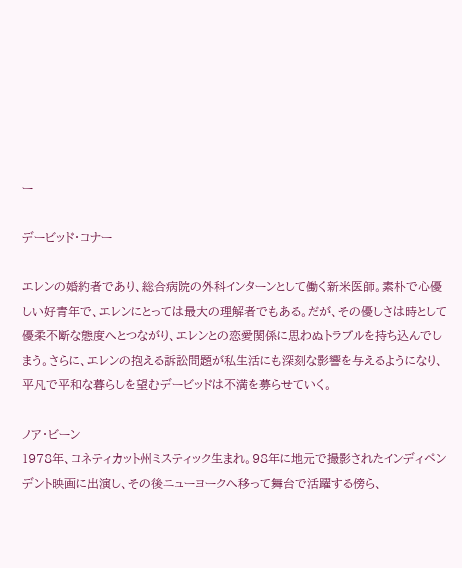ー

デービッド・コナー

エレンの婚約者であり、総合病院の外科インターンとして働く新米医師。素朴で心優しい好青年で、エレンにとっては最大の理解者でもある。だが、その優しさは時として優柔不断な態度へとつながり、エレンとの恋愛関係に思わぬトラブルを持ち込んでしまう。さらに、エレンの抱える訴訟問題が私生活にも深刻な影響を与えるようになり、平凡で平和な暮らしを望むデービッドは不満を募らせていく。

ノア・ビーン
1978年、コネティカット州ミスティック生まれ。98年に地元で撮影されたインディペンデント映画に出演し、その後ニューヨークへ移って舞台で活躍する傍ら、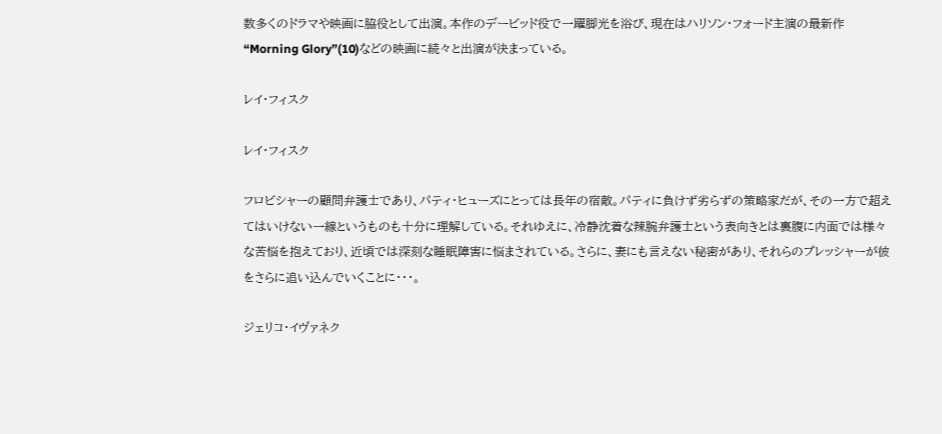数多くのドラマや映画に脇役として出演。本作のデービッド役で一躍脚光を浴び、現在はハリソン・フォード主演の最新作“Morning Glory”(10)などの映画に続々と出演が決まっている。

レイ・フィスク

レイ・フィスク

フロビシャーの顧問弁護士であり、パティ・ヒューズにとっては長年の宿敵。パティに負けず劣らずの策略家だが、その一方で超えてはいけない一線というものも十分に理解している。それゆえに、冷静沈着な辣腕弁護士という表向きとは裏腹に内面では様々な苦悩を抱えており、近頃では深刻な睡眠障害に悩まされている。さらに、妻にも言えない秘密があり、それらのプレッシャーが彼をさらに追い込んでいくことに・・・。

ジェリコ・イヴァネク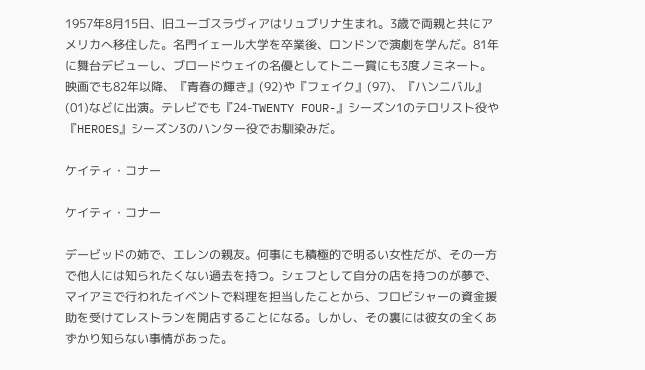1957年8月15日、旧ユーゴスラヴィアはリュブリナ生まれ。3歳で両親と共にアメリカへ移住した。名門イェール大学を卒業後、ロンドンで演劇を学んだ。81年に舞台デビューし、ブロードウェイの名優としてトニー賞にも3度ノミネート。映画でも82年以降、『青春の輝き』(92)や『フェイク』(97)、『ハンニバル』(01)などに出演。テレビでも『24-TWENTY FOUR-』シーズン1のテロリスト役や『HEROES』シーズン3のハンター役でお馴染みだ。

ケイティ・コナー

ケイティ・コナー

デービッドの姉で、エレンの親友。何事にも積極的で明るい女性だが、その一方で他人には知られたくない過去を持つ。シェフとして自分の店を持つのが夢で、マイアミで行われたイベントで料理を担当したことから、フロビシャーの資金援助を受けてレストランを開店することになる。しかし、その裏には彼女の全くあずかり知らない事情があった。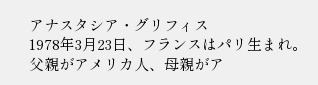アナスタシア・グリフィス
1978年3月23日、フランスはパリ生まれ。父親がアメリカ人、母親がア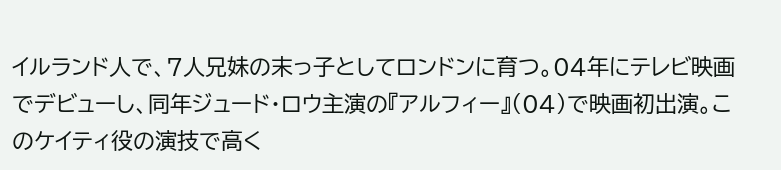イルランド人で、7人兄妹の末っ子としてロンドンに育つ。04年にテレビ映画でデビューし、同年ジュード・ロウ主演の『アルフィー』(04)で映画初出演。このケイティ役の演技で高く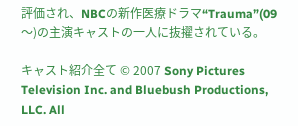評価され、NBCの新作医療ドラマ“Trauma”(09〜)の主演キャストの一人に抜擢されている。

キャスト紹介全て © 2007 Sony Pictures Television Inc. and Bluebush Productions, LLC. All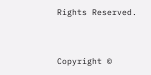Rights Reserved.


Copyright ©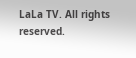LaLa TV. All rights reserved.